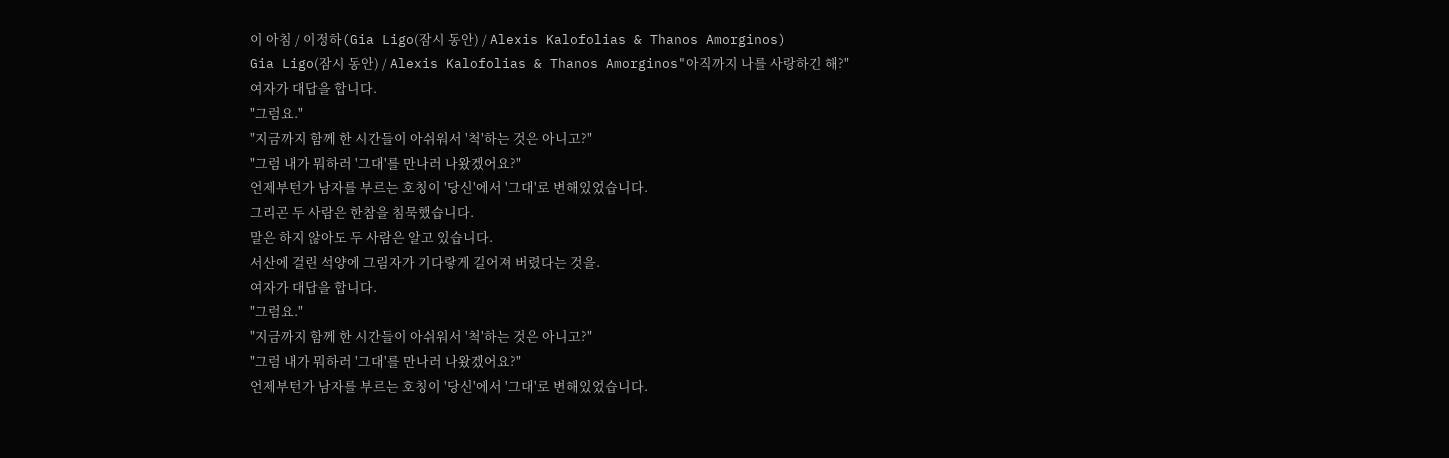이 아침 / 이정하(Gia Ligo(잠시 동안) / Alexis Kalofolias & Thanos Amorginos)
Gia Ligo(잠시 동안) / Alexis Kalofolias & Thanos Amorginos"아직까지 나를 사랑하긴 해?"
여자가 대답을 합니다.
"그럼요."
"지금까지 함께 한 시간들이 아쉬워서 '척'하는 것은 아니고?"
"그럼 내가 뭐하러 '그대'를 만나러 나왔겠어요?"
언제부턴가 남자를 부르는 호칭이 '당신'에서 '그대'로 변해있었습니다.
그리곤 두 사람은 한참을 침묵했습니다.
말은 하지 않아도 두 사람은 알고 있습니다.
서산에 걸린 석양에 그림자가 기다랗게 길어져 버렸다는 것을.
여자가 대답을 합니다.
"그럼요."
"지금까지 함께 한 시간들이 아쉬워서 '척'하는 것은 아니고?"
"그럼 내가 뭐하러 '그대'를 만나러 나왔겠어요?"
언제부턴가 남자를 부르는 호칭이 '당신'에서 '그대'로 변해있었습니다.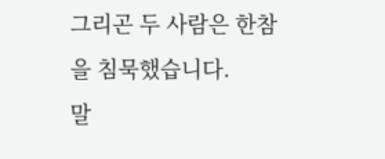그리곤 두 사람은 한참을 침묵했습니다.
말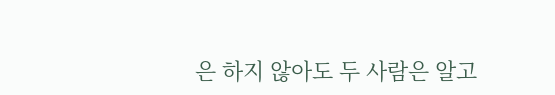은 하지 않아도 두 사람은 알고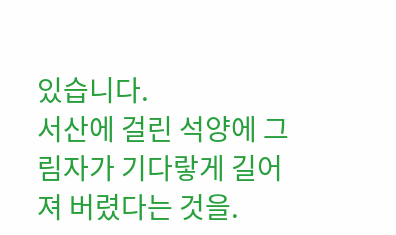있습니다.
서산에 걸린 석양에 그림자가 기다랗게 길어져 버렸다는 것을.